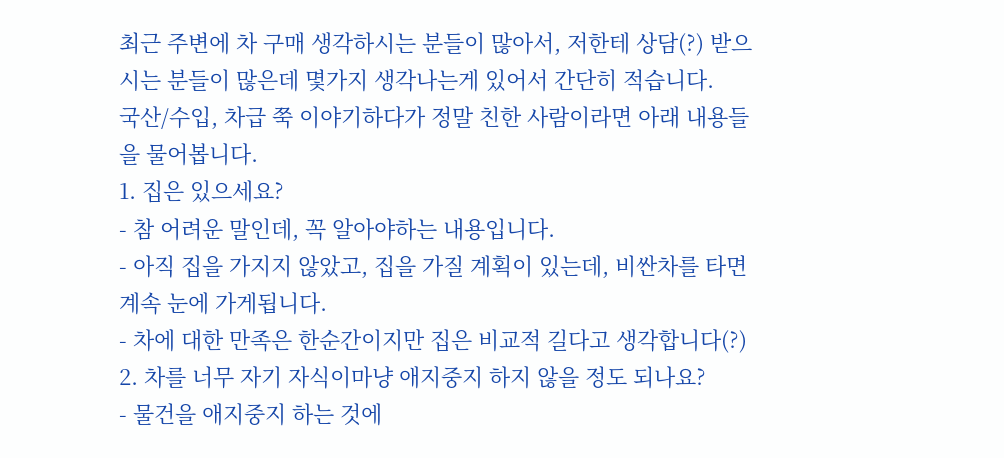최근 주변에 차 구매 생각하시는 분들이 많아서, 저한테 상담(?) 받으시는 분들이 많은데 몇가지 생각나는게 있어서 간단히 적습니다.
국산/수입, 차급 쭉 이야기하다가 정말 친한 사람이라면 아래 내용들을 물어봅니다.
1. 집은 있으세요?
- 참 어려운 말인데, 꼭 알아야하는 내용입니다.
- 아직 집을 가지지 않았고, 집을 가질 계획이 있는데, 비싼차를 타면 계속 눈에 가게됩니다.
- 차에 대한 만족은 한순간이지만 집은 비교적 길다고 생각합니다(?)
2. 차를 너무 자기 자식이마냥 애지중지 하지 않을 정도 되나요?
- 물건을 애지중지 하는 것에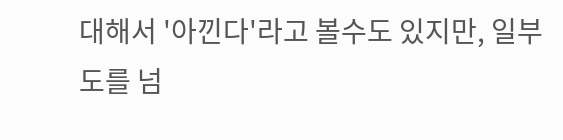대해서 '아낀다'라고 볼수도 있지만, 일부 도를 넘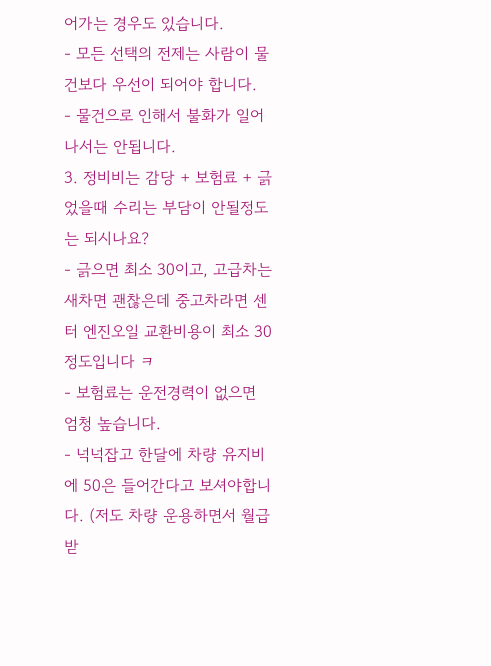어가는 경우도 있습니다.
- 모든 선택의 전제는 사람이 물건보다 우선이 되어야 합니다.
- 물건으로 인해서 불화가 일어나서는 안됩니다.
3. 정비비는 감당 + 보험료 + 긁었을때 수리는 부담이 안될정도는 되시나요?
- 긁으면 최소 30이고, 고급차는 새차면 괜찮은데 중고차라면 센터 엔진오일 교환비용이 최소 30정도입니다 ㅋ
- 보험료는 운전경력이 없으면 엄청 높습니다.
- 넉넉잡고 한달에 차량 유지비에 50은 들어간다고 보셔야합니다. (저도 차량 운용하면서 월급받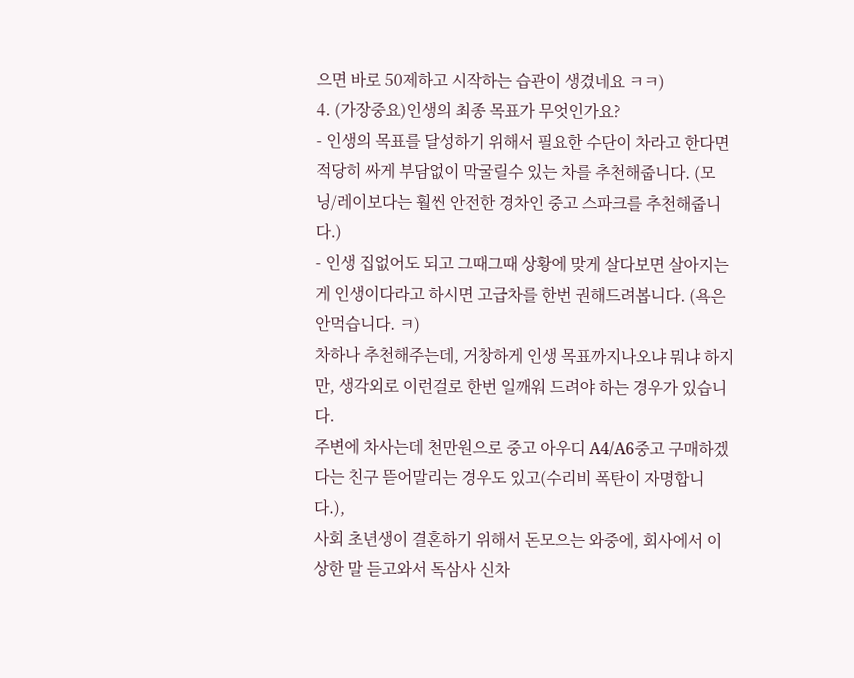으면 바로 50제하고 시작하는 습관이 생겼네요 ㅋㅋ)
4. (가장중요)인생의 최종 목표가 무엇인가요?
- 인생의 목표를 달성하기 위해서 필요한 수단이 차라고 한다면 적당히 싸게 부담없이 막굴릴수 있는 차를 추천해줍니다. (모닝/레이보다는 훨씬 안전한 경차인 중고 스파크를 추천해줍니다.)
- 인생 집없어도 되고 그때그때 상황에 맞게 살다보면 살아지는게 인생이다라고 하시면 고급차를 한번 권해드려봅니다. (욕은 안먹습니다. ㅋ)
차하나 추천해주는데, 거창하게 인생 목표까지나오냐 뭐냐 하지만, 생각외로 이런걸로 한번 일깨워 드려야 하는 경우가 있습니다.
주변에 차사는데 천만원으로 중고 아우디 A4/A6중고 구매하겠다는 친구 뜯어말리는 경우도 있고(수리비 폭탄이 자명합니다.),
사회 초년생이 결혼하기 위해서 돈모으는 와중에, 회사에서 이상한 말 듣고와서 독삼사 신차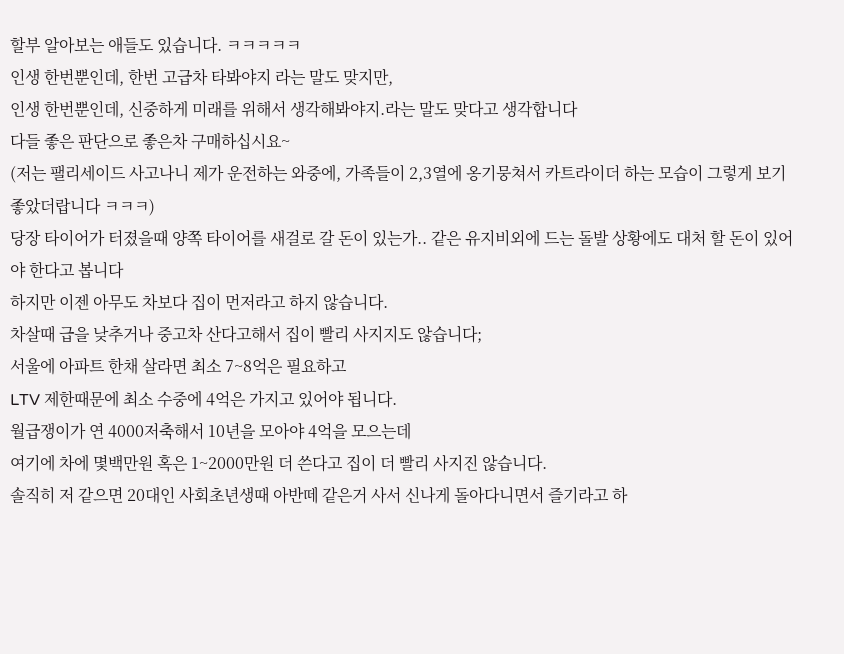할부 알아보는 애들도 있습니다. ㅋㅋㅋㅋㅋ
인생 한번뿐인데, 한번 고급차 타봐야지 라는 말도 맞지만,
인생 한번뿐인데, 신중하게 미래를 위해서 생각해봐야지.라는 말도 맞다고 생각합니다
다들 좋은 판단으로 좋은차 구매하십시요~
(저는 팰리세이드 사고나니 제가 운전하는 와중에, 가족들이 2,3열에 옹기뭉쳐서 카트라이더 하는 모습이 그렇게 보기 좋았더랍니다 ㅋㅋㅋ)
당장 타이어가 터졌을때 양쪽 타이어를 새걸로 갈 돈이 있는가.. 같은 유지비외에 드는 돌발 상황에도 대처 할 돈이 있어야 한다고 봅니다
하지만 이젠 아무도 차보다 집이 먼저라고 하지 않습니다.
차살때 급을 낮추거나 중고차 산다고해서 집이 빨리 사지지도 않습니다;
서울에 아파트 한채 살라면 최소 7~8억은 필요하고
LTV 제한때문에 최소 수중에 4억은 가지고 있어야 됩니다.
월급쟁이가 연 4000저축해서 10년을 모아야 4억을 모으는데
여기에 차에 몇백만원 혹은 1~2000만원 더 쓴다고 집이 더 빨리 사지진 않습니다.
솔직히 저 같으면 20대인 사회초년생때 아반떼 같은거 사서 신나게 돌아다니면서 즐기라고 하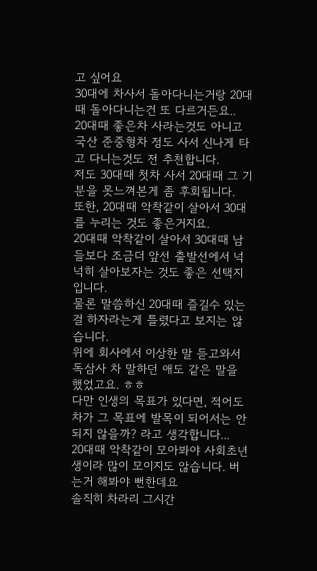고 싶어요
30대에 차사서 돌아다니는거랑 20대때 돌아다니는건 또 다르거든요..
20대때 좋은차 사라는것도 아니고 국산 준중형차 정도 사서 신나게 타고 다니는것도 전 추천합니다.
저도 30대때 첫차 사서 20대때 그 기분을 못느껴본게 좀 후회됩니다.
또한, 20대때 악착같이 살아서 30대를 누리는 것도 좋은거지요.
20대때 악착같이 살아서 30대때 남들보다 조금더 앞선 출발선에서 넉넉히 살아보자는 것도 좋은 선택지입니다.
물론 말씀하신 20대때 즐길수 있는걸 하자라는게 틀렸다고 보지는 않습니다.
위에 회사에서 이상한 말 듣고와서 독삼사 차 말하던 애도 같은 말을 했었고요. ㅎㅎ
다만 인생의 목표가 있다면, 적어도 차가 그 목표에 발목이 되어서는 안되지 않을까? 라고 생각합니다...
20대때 악착같이 모아봐야 사회초년생이라 많이 모이지도 않습니다. 버는거 해봐야 뻔한데요
솔직히 차라리 그시간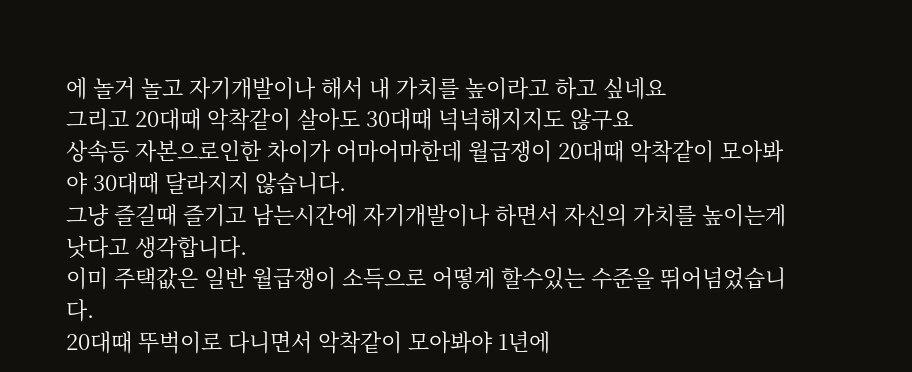에 놀거 놀고 자기개발이나 해서 내 가치를 높이라고 하고 싶네요
그리고 20대때 악착같이 살아도 30대때 넉넉해지지도 않구요
상속등 자본으로인한 차이가 어마어마한데 월급쟁이 20대때 악착같이 모아봐야 30대때 달라지지 않습니다.
그냥 즐길때 즐기고 남는시간에 자기개발이나 하면서 자신의 가치를 높이는게 낫다고 생각합니다.
이미 주택값은 일반 월급쟁이 소득으로 어떻게 할수있는 수준을 뛰어넘었습니다.
20대때 뚜벅이로 다니면서 악착같이 모아봐야 1년에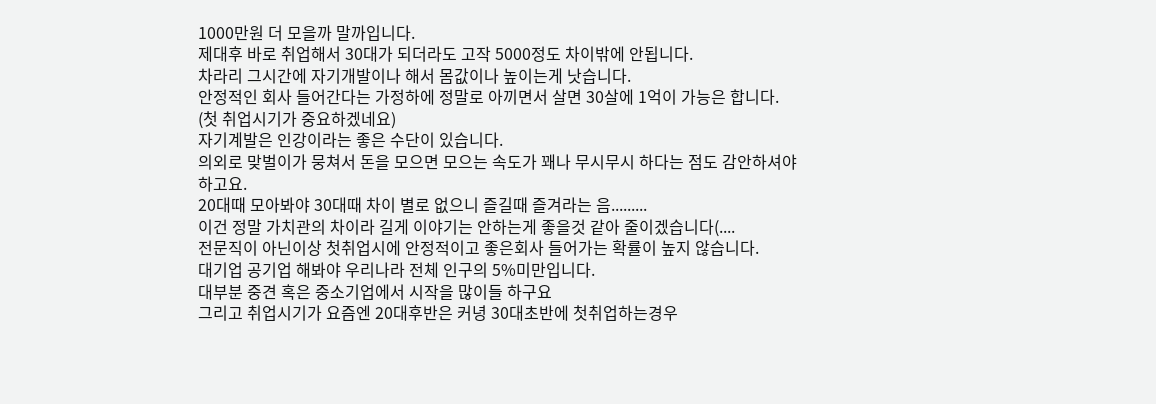1000만원 더 모을까 말까입니다.
제대후 바로 취업해서 30대가 되더라도 고작 5000정도 차이밖에 안됩니다.
차라리 그시간에 자기개발이나 해서 몸값이나 높이는게 낫습니다.
안정적인 회사 들어간다는 가정하에 정말로 아끼면서 살면 30살에 1억이 가능은 합니다.
(첫 취업시기가 중요하겠네요)
자기계발은 인강이라는 좋은 수단이 있습니다.
의외로 맞벌이가 뭉쳐서 돈을 모으면 모으는 속도가 꽤나 무시무시 하다는 점도 감안하셔야하고요.
20대때 모아봐야 30대때 차이 별로 없으니 즐길때 즐겨라는 음.........
이건 정말 가치관의 차이라 길게 이야기는 안하는게 좋을것 같아 줄이겠습니다(....
전문직이 아닌이상 첫취업시에 안정적이고 좋은회사 들어가는 확률이 높지 않습니다.
대기업 공기업 해봐야 우리나라 전체 인구의 5%미만입니다.
대부분 중견 혹은 중소기업에서 시작을 많이들 하구요
그리고 취업시기가 요즘엔 20대후반은 커녕 30대초반에 첫취업하는경우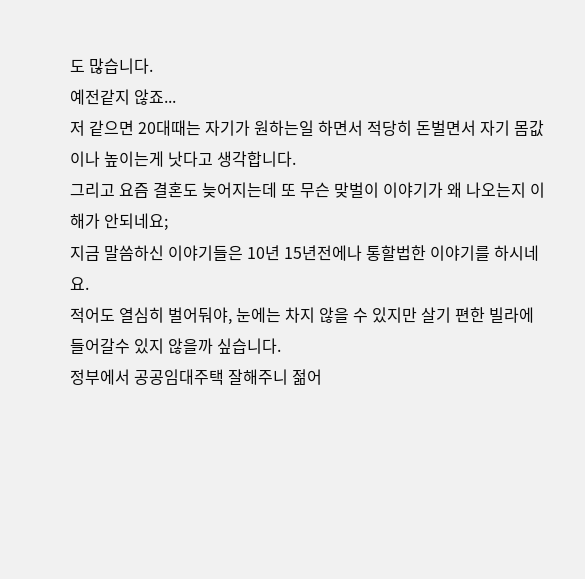도 많습니다.
예전같지 않죠...
저 같으면 20대때는 자기가 원하는일 하면서 적당히 돈벌면서 자기 몸값이나 높이는게 낫다고 생각합니다.
그리고 요즘 결혼도 늦어지는데 또 무슨 맞벌이 이야기가 왜 나오는지 이해가 안되네요;
지금 말씀하신 이야기들은 10년 15년전에나 통할법한 이야기를 하시네요.
적어도 열심히 벌어둬야, 눈에는 차지 않을 수 있지만 살기 편한 빌라에 들어갈수 있지 않을까 싶습니다.
정부에서 공공임대주택 잘해주니 젊어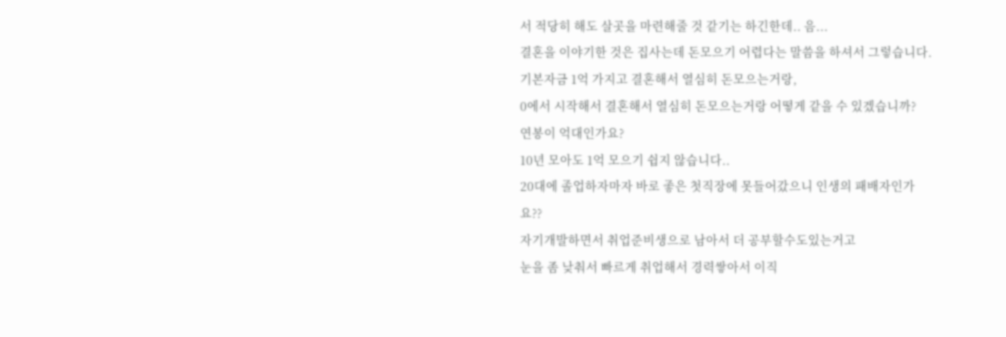서 적당히 해도 살곳을 마련해줄 것 같기는 하긴한데.. 음...
결혼을 이야기한 것은 집사는데 돈모으기 어렵다는 말씀을 하셔서 그렇습니다.
기본자금 1억 가지고 결혼해서 열심히 돈모으는거랑,
0에서 시작해서 결혼해서 열심히 돈모으는거랑 어떻게 같을 수 있겠습니까?
연봉이 억대인가요?
10년 모아도 1억 모으기 쉽지 않습니다..
20대에 졸업하자마자 바로 좋은 첫직장에 못들어갔으니 인생의 패배자인가요??
자기개발하면서 취업준비생으로 남아서 더 공부할수도있는거고
눈을 좀 낮춰서 빠르게 취업해서 경력쌓아서 이직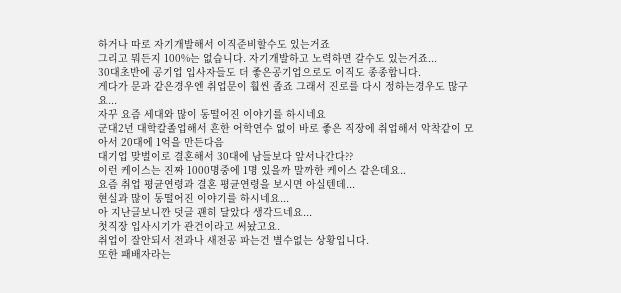하거나 따로 자기개발해서 이직준비할수도 있는거죠
그리고 뭐든지 100%는 없습니다. 자기개발하고 노력하면 갈수도 있는거죠...
30대초반에 공기업 입사자들도 더 좋은공기업으로도 이직도 종종합니다.
게다가 문과 같은경우엔 취업문이 훨씬 좁죠 그래서 진로를 다시 정하는경우도 많구요...
자꾸 요즘 세대와 많이 동떨어진 이야기를 하시네요
군대2년 대학칼졸업해서 흔한 어학연수 없이 바로 좋은 직장에 취업해서 악착같이 모아서 20대에 1억을 만든다음
대기업 맞벌이로 결혼해서 30대에 남들보다 앞서나간다??
이런 케이스는 진짜 1000명중에 1명 있을까 말까한 케이스 같은데요..
요즘 취업 평균연령과 결혼 평균연령을 보시면 아실텐데...
현실과 많이 동떨어진 이야기를 하시네요...
아 지난글보니깐 덧글 괜히 달았다 생각드네요...
첫직장 입사시기가 관건이라고 써놨고요.
취업이 잘안되서 전과나 새전공 파는건 별수없는 상황입니다.
또한 패배자라는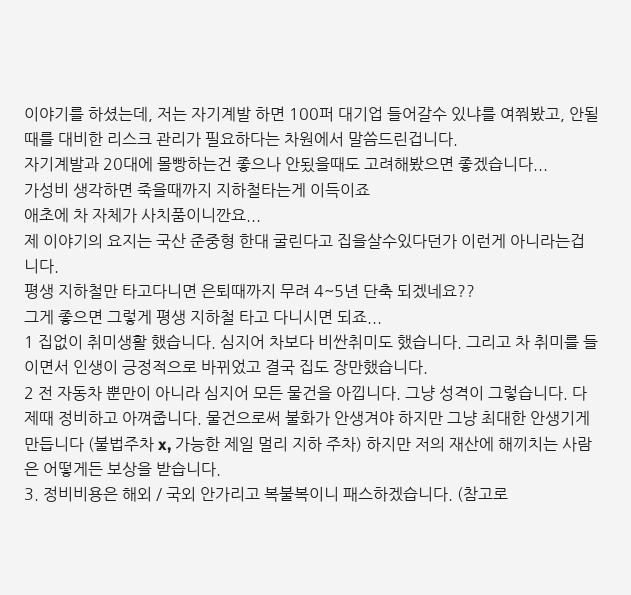이야기를 하셨는데, 저는 자기계발 하면 100퍼 대기업 들어갈수 있냐를 여쭤봤고, 안될때를 대비한 리스크 관리가 필요하다는 차원에서 말씀드린겁니다.
자기계발과 20대에 몰빵하는건 좋으나 안됬을때도 고려해봤으면 좋겠습니다...
가성비 생각하면 죽을때까지 지하철타는게 이득이죠
애초에 차 자체가 사치품이니깐요...
제 이야기의 요지는 국산 준중형 한대 굴린다고 집을살수있다던가 이런게 아니라는겁니다.
평생 지하철만 타고다니면 은퇴때까지 무려 4~5년 단축 되겠네요??
그게 좋으면 그렇게 평생 지하철 타고 다니시면 되죠...
1 집없이 취미생활 했습니다. 심지어 차보다 비싼취미도 했습니다. 그리고 차 취미를 들이면서 인생이 긍정적으로 바뀌었고 결국 집도 장만했습니다.
2 전 자동차 뿐만이 아니라 심지어 모든 물건을 아낍니다. 그냥 성격이 그렇습니다. 다 제때 정비하고 아껴줍니다. 물건으로써 불화가 안생겨야 하지만 그냥 최대한 안생기게 만듭니다 (불법주차 x, 가능한 제일 멀리 지하 주차) 하지만 저의 재산에 해끼치는 사람은 어떻게든 보상을 받습니다.
3. 정비비용은 해외 / 국외 안가리고 복불복이니 패스하겠습니다. (참고로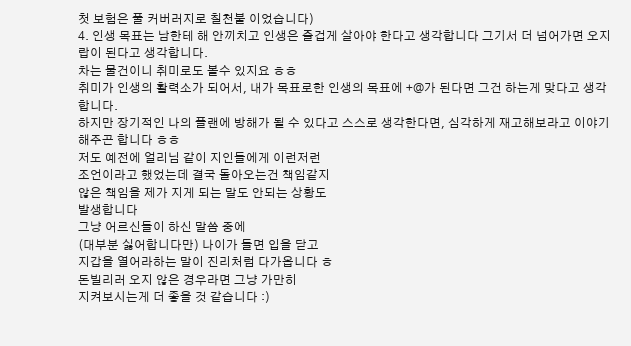첫 보험은 풀 커버러지로 칠천불 이었습니다)
4. 인생 목표는 남한테 해 안끼치고 인생은 즐겁게 살아야 한다고 생각합니다 그기서 더 넘어가면 오지랍이 된다고 생각합니다.
차는 물건이니 취미로도 볼수 있지요 ㅎㅎ
취미가 인생의 활력소가 되어서, 내가 목표로한 인생의 목표에 +@가 된다면 그건 하는게 맞다고 생각합니다.
하지만 장기적인 나의 플랜에 방해가 될 수 있다고 스스로 생각한다면, 심각하게 재고해보라고 이야기 해주곤 합니다 ㅎㅎ
저도 예전에 얼리님 같이 지인들에게 이런저런
조언이라고 했었는데 결국 돌아오는건 책임같지
않은 책임을 제가 지게 되는 말도 안되는 상황도
발생합니다
그냥 어르신들이 하신 말씀 중에
(대부분 싫어합니다만) 나이가 들면 입을 닫고
지갑을 열어라하는 말이 진리처럼 다가옵니다 ㅎ
돈빌리러 오지 않은 경우라면 그냥 가만히
지켜보시는게 더 좋을 것 같습니다 :)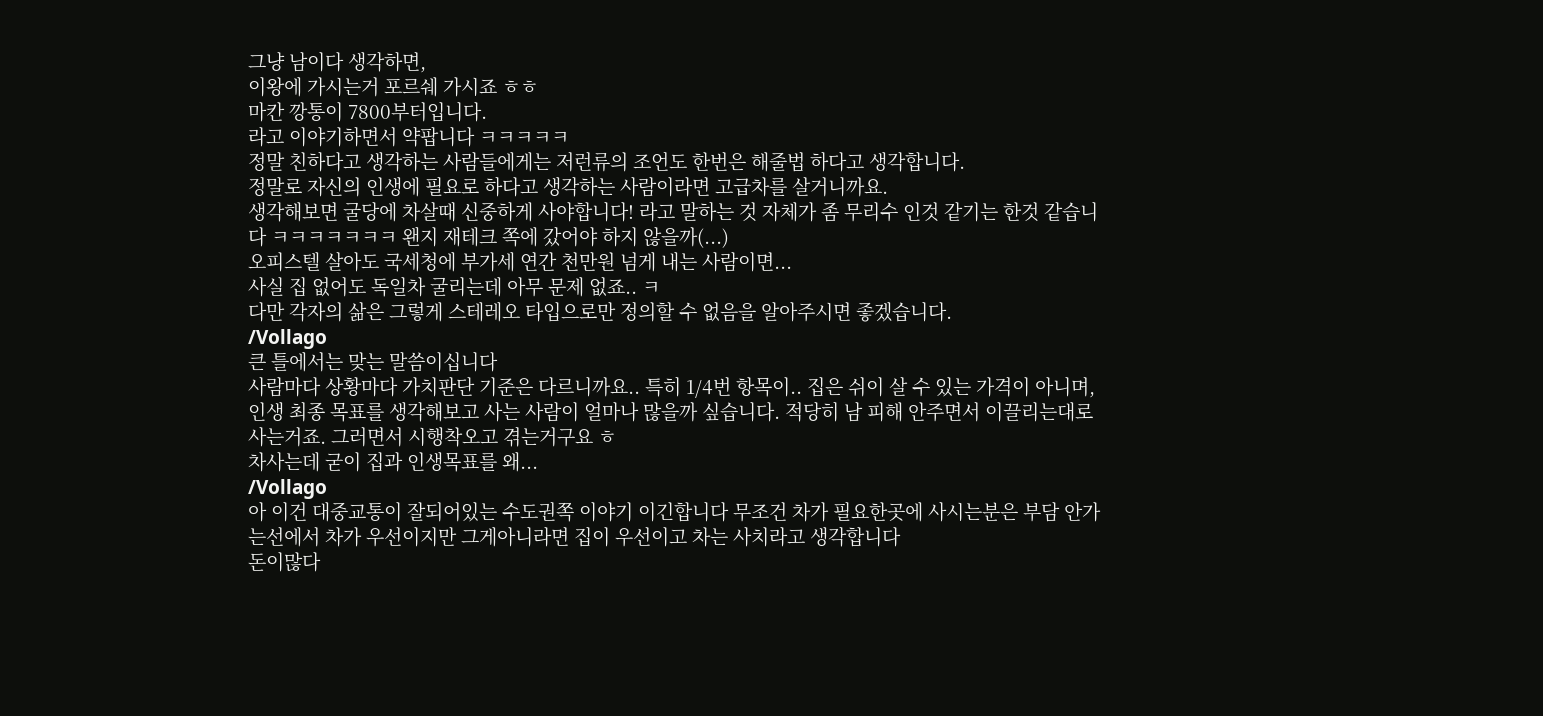그냥 남이다 생각하면,
이왕에 가시는거 포르쉐 가시죠 ㅎㅎ
마칸 깡통이 7800부터입니다.
라고 이야기하면서 약팝니다 ㅋㅋㅋㅋㅋ
정말 친하다고 생각하는 사람들에게는 저런류의 조언도 한번은 해줄법 하다고 생각합니다.
정말로 자신의 인생에 필요로 하다고 생각하는 사람이라면 고급차를 살거니까요.
생각해보면 굴당에 차살때 신중하게 사야합니다! 라고 말하는 것 자체가 좀 무리수 인것 같기는 한것 같습니다 ㅋㅋㅋㅋㅋㅋㅋ 왠지 재테크 쪽에 갔어야 하지 않을까(...)
오피스텔 살아도 국세청에 부가세 연간 천만원 넘게 내는 사람이면...
사실 집 없어도 독일차 굴리는데 아무 문제 없죠.. ㅋ
다만 각자의 삶은 그렇게 스테레오 타입으로만 정의할 수 없음을 알아주시면 좋겠습니다.
/Vollago
큰 틀에서는 맞는 말씀이십니다
사람마다 상황마다 가치판단 기준은 다르니까요.. 특히 1/4번 항목이.. 집은 쉬이 살 수 있는 가격이 아니며, 인생 최종 목표를 생각해보고 사는 사람이 얼마나 많을까 싶습니다. 적당히 남 피해 안주면서 이끌리는대로 사는거죠. 그러면서 시행착오고 겪는거구요 ㅎ
차사는데 굳이 집과 인생목표를 왜...
/Vollago
아 이건 대중교통이 잘되어있는 수도권쪽 이야기 이긴합니다 무조건 차가 필요한곳에 사시는분은 부담 안가는선에서 차가 우선이지만 그게아니라면 집이 우선이고 차는 사치라고 생각합니다
돈이많다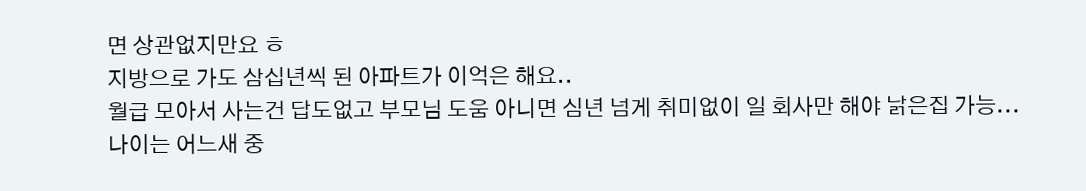면 상관없지만요 ㅎ
지방으로 가도 삼십년씩 된 아파트가 이억은 해요..
월급 모아서 사는건 답도없고 부모님 도움 아니면 심년 넘게 취미없이 일 회사만 해야 낡은집 가능...
나이는 어느새 중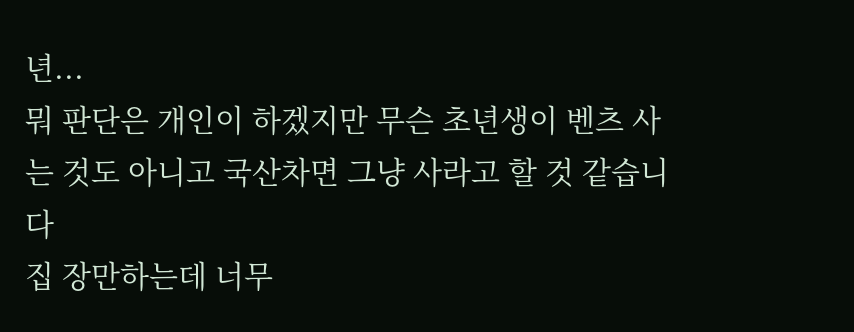년...
뭐 판단은 개인이 하겠지만 무슨 초년생이 벤츠 사는 것도 아니고 국산차면 그냥 사라고 할 것 같습니다
집 장만하는데 너무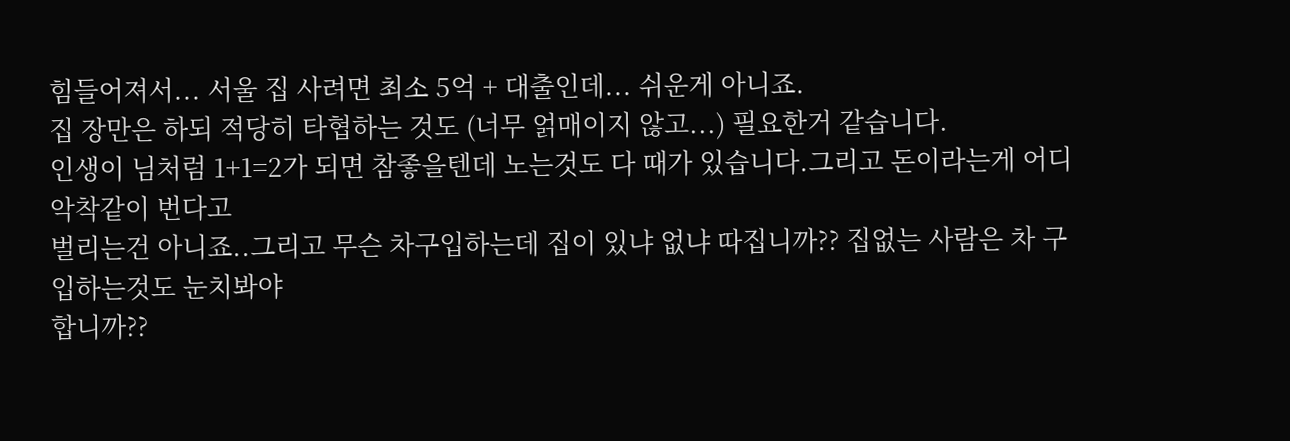힘들어져서... 서울 집 사려면 최소 5억 + 대출인데... 쉬운게 아니죠.
집 장만은 하되 적당히 타협하는 것도 (너무 얽매이지 않고...) 필요한거 같습니다.
인생이 님처럼 1+1=2가 되면 참좋을텐데 노는것도 다 때가 있습니다.그리고 돈이라는게 어디 악착같이 번다고
벌리는건 아니죠..그리고 무슨 차구입하는데 집이 있냐 없냐 따집니까?? 집없는 사람은 차 구입하는것도 눈치봐야
합니까??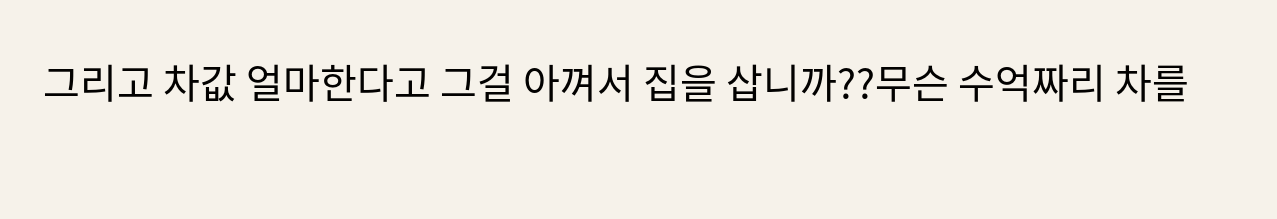그리고 차값 얼마한다고 그걸 아껴서 집을 삽니까??무슨 수억짜리 차를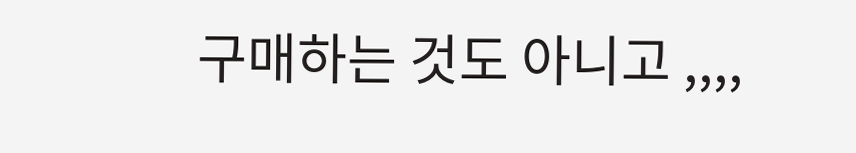구매하는 것도 아니고 ,,,,